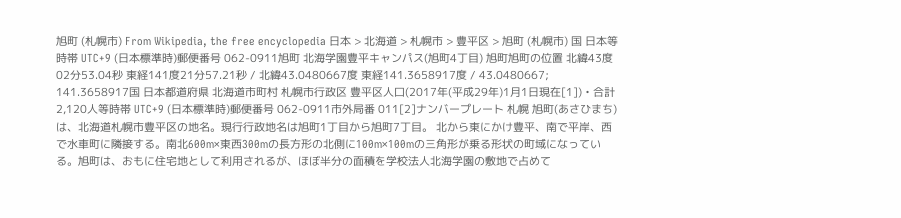旭町 (札幌市) From Wikipedia, the free encyclopedia 日本 > 北海道 > 札幌市 > 豊平区 > 旭町 (札幌市) 国 日本等時帯 UTC+9 (日本標準時)郵便番号 062-0911旭町 北海学園豊平キャンパス(旭町4丁目) 旭町旭町の位置 北緯43度02分53.04秒 東経141度21分57.21秒 / 北緯43.0480667度 東経141.3658917度 / 43.0480667; 141.3658917国 日本都道府県 北海道市町村 札幌市行政区 豊平区人口(2017年(平成29年)1月1日現在[1]) • 合計 2,120人等時帯 UTC+9 (日本標準時)郵便番号 062-0911市外局番 011[2]ナンバープレート 札幌 旭町(あさひまち)は、北海道札幌市豊平区の地名。現行行政地名は旭町1丁目から旭町7丁目。 北から東にかけ豊平、南で平岸、西で水車町に隣接する。南北600m×東西300mの長方形の北側に100m×100mの三角形が乗る形状の町域になっている。旭町は、おもに住宅地として利用されるが、ほぼ半分の面積を学校法人北海学園の敷地で占めて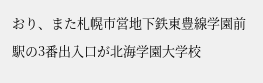おり、また札幌市営地下鉄東豊線学園前駅の3番出入口が北海学園大学校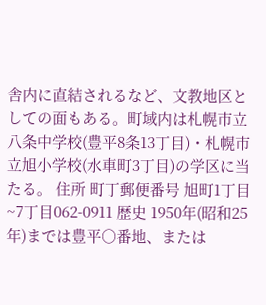舎内に直結されるなど、文教地区としての面もある。町域内は札幌市立八条中学校(豊平8条13丁目)・札幌市立旭小学校(水車町3丁目)の学区に当たる。 住所 町丁郵便番号 旭町1丁目~7丁目062-0911 歴史 1950年(昭和25年)までは豊平○番地、または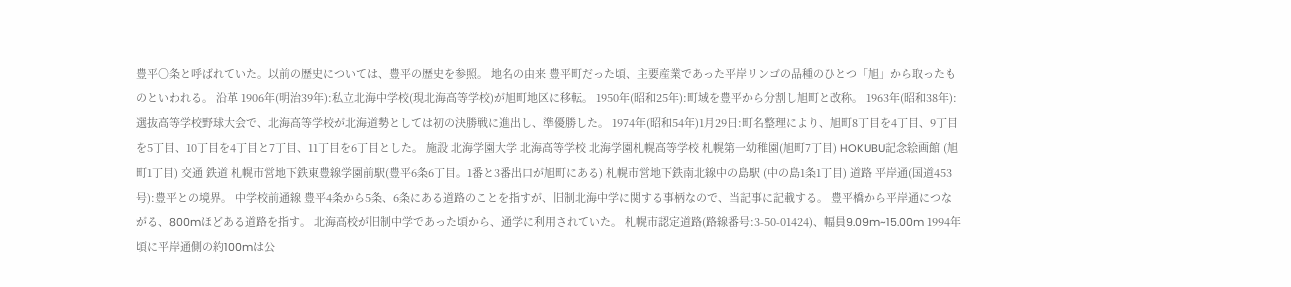豊平○条と呼ばれていた。以前の歴史については、豊平の歴史を参照。 地名の由来 豊平町だった頃、主要産業であった平岸リンゴの品種のひとつ「旭」から取ったものといわれる。 沿革 1906年(明治39年):私立北海中学校(現北海高等学校)が旭町地区に移転。 1950年(昭和25年):町域を豊平から分割し旭町と改称。 1963年(昭和38年):選抜高等学校野球大会で、北海高等学校が北海道勢としては初の決勝戦に進出し、準優勝した。 1974年(昭和54年)1月29日:町名整理により、旭町8丁目を4丁目、9丁目を5丁目、10丁目を4丁目と7丁目、11丁目を6丁目とした。 施設 北海学園大学 北海高等学校 北海学園札幌高等学校 札幌第一幼稚園(旭町7丁目) HOKUBU記念絵画館 (旭町1丁目) 交通 鉄道 札幌市営地下鉄東豊線学園前駅(豊平6条6丁目。1番と3番出口が旭町にある) 札幌市営地下鉄南北線中の島駅 (中の島1条1丁目) 道路 平岸通(国道453号):豊平との境界。 中学校前通線 豊平4条から5条、6条にある道路のことを指すが、旧制北海中学に関する事柄なので、当記事に記載する。 豊平橋から平岸通につながる、800mほどある道路を指す。 北海高校が旧制中学であった頃から、通学に利用されていた。 札幌市認定道路(路線番号:3-50-01424)、幅員9.09m~15.00m 1994年頃に平岸通側の約100mは公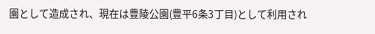園として造成され、現在は豊陵公園(豊平6条3丁目)として利用され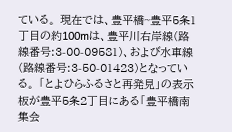ている。 現在では、豊平橋~豊平5条1丁目の約100mは、豊平川右岸線(路線番号:3-00-09581)、および水車線(路線番号:3-50-01423)となっている。 「とよひらふるさと再発見」の表示板が豊平5条2丁目にある「豊平橋南集会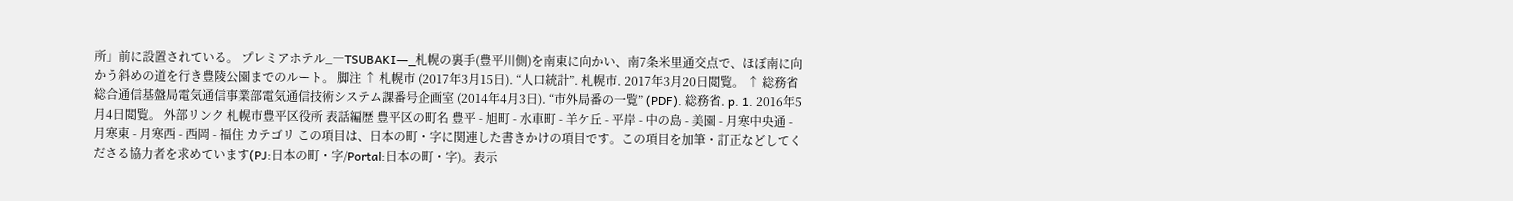所」前に設置されている。 プレミアホテル_―TSUBAKI―_札幌の裏手(豊平川側)を南東に向かい、南7条米里通交点で、ほぼ南に向かう斜めの道を行き豊陵公園までのルート。 脚注 ↑ 札幌市 (2017年3月15日). “人口統計”. 札幌市. 2017年3月20日閲覧。 ↑ 総務省総合通信基盤局電気通信事業部電気通信技術システム課番号企画室 (2014年4月3日). “市外局番の一覧” (PDF). 総務省. p. 1. 2016年5月4日閲覧。 外部リンク 札幌市豊平区役所 表話編歴 豊平区の町名 豊平 - 旭町 - 水車町 - 羊ケ丘 - 平岸 - 中の島 - 美園 - 月寒中央通 - 月寒東 - 月寒西 - 西岡 - 福住 カテゴリ この項目は、日本の町・字に関連した書きかけの項目です。この項目を加筆・訂正などしてくださる協力者を求めています(PJ:日本の町・字/Portal:日本の町・字)。表示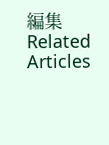編集 Related Articles